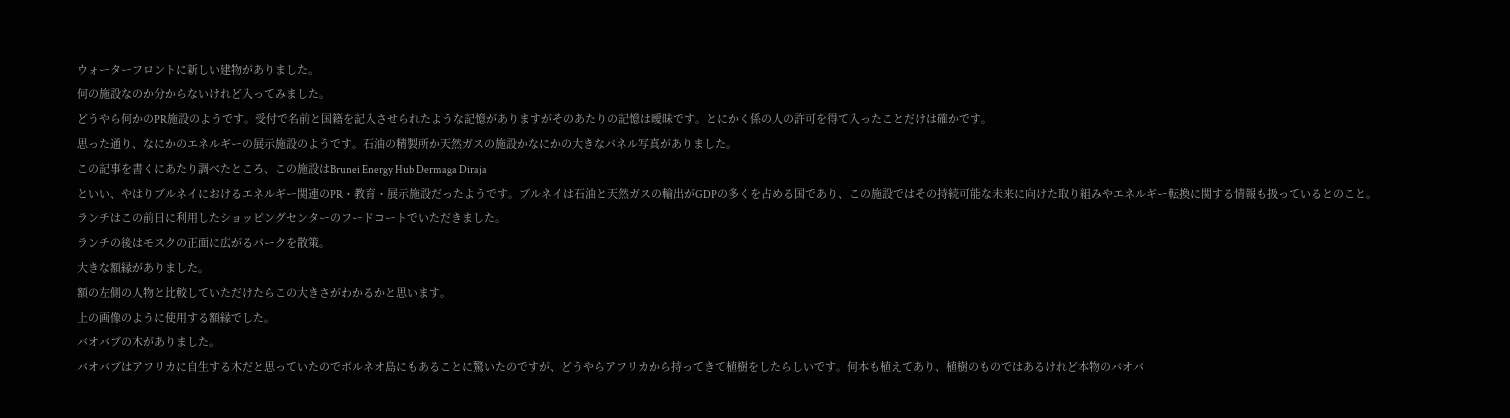ウォーターフロントに新しい建物がありました。
何の施設なのか分からないけれど入ってみました。
どうやら何かのPR施設のようです。受付で名前と国籍を記入させられたような記憶がありますがそのあたりの記憶は曖昧です。とにかく係の人の許可を得て入ったことだけは確かです。
思った通り、なにかのエネルギーの展示施設のようです。石油の精製所か天然ガスの施設かなにかの大きなパネル写真がありました。
この記事を書くにあたり調べたところ、この施設はBrunei Energy Hub Dermaga Diraja
といい、やはりブルネイにおけるエネルギー関連のPR・教育・展示施設だったようです。ブルネイは石油と天然ガスの輸出がGDPの多くを占める国であり、この施設ではその持続可能な未来に向けた取り組みやエネルギー転換に関する情報も扱っているとのこと。
ランチはこの前日に利用したショッピングセンターのフードコートでいただきました。
ランチの後はモスクの正面に広がるパークを散策。
大きな額縁がありました。
額の左側の人物と比較していただけたらこの大きさがわかるかと思います。
上の画像のように使用する額縁でした。
バオバブの木がありました。
バオバブはアフリカに自生する木だと思っていたのでボルネオ島にもあることに驚いたのですが、どうやらアフリカから持ってきて植樹をしたらしいです。何本も植えてあり、植樹のものではあるけれど本物のバオバ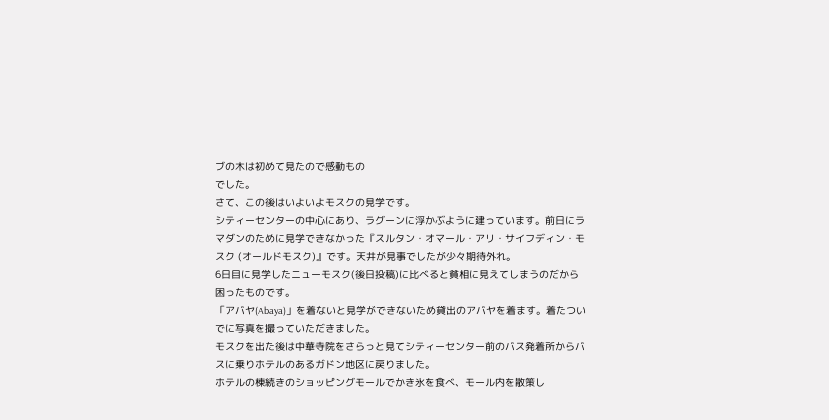ブの木は初めて見たので感動もの
でした。
さて、この後はいよいよモスクの見学です。
シティーセンターの中心にあり、ラグーンに浮かぶように建っています。前日にラマダンのために見学できなかった『スルタン・オマール・アリ・サイフディン・モスク (オールドモスク)』です。天井が見事でしたが少々期待外れ。
6日目に見学したニューモスク(後日投稿)に比べると貧相に見えてしまうのだから困ったものです。
「アバヤ(Abaya)」を着ないと見学ができないため貸出のアバヤを着ます。着たついでに写真を撮っていただきました。
モスクを出た後は中華寺院をさらっと見てシティーセンター前のバス発着所からバスに乗りホテルのあるガドン地区に戻りました。
ホテルの棟続きのショッピングモールでかき氷を食べ、モール内を散策し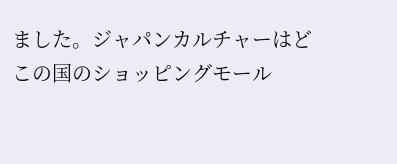ました。ジャパンカルチャーはどこの国のショッピングモール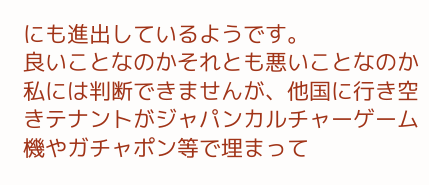にも進出しているようです。
良いことなのかそれとも悪いことなのか私には判断できませんが、他国に行き空きテナントがジャパンカルチャーゲーム機やガチャポン等で埋まって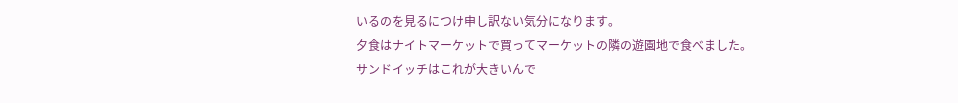いるのを見るにつけ申し訳ない気分になります。
夕食はナイトマーケットで買ってマーケットの隣の遊園地で食べました。
サンドイッチはこれが大きいんで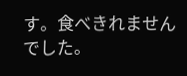す。食べきれませんでした。